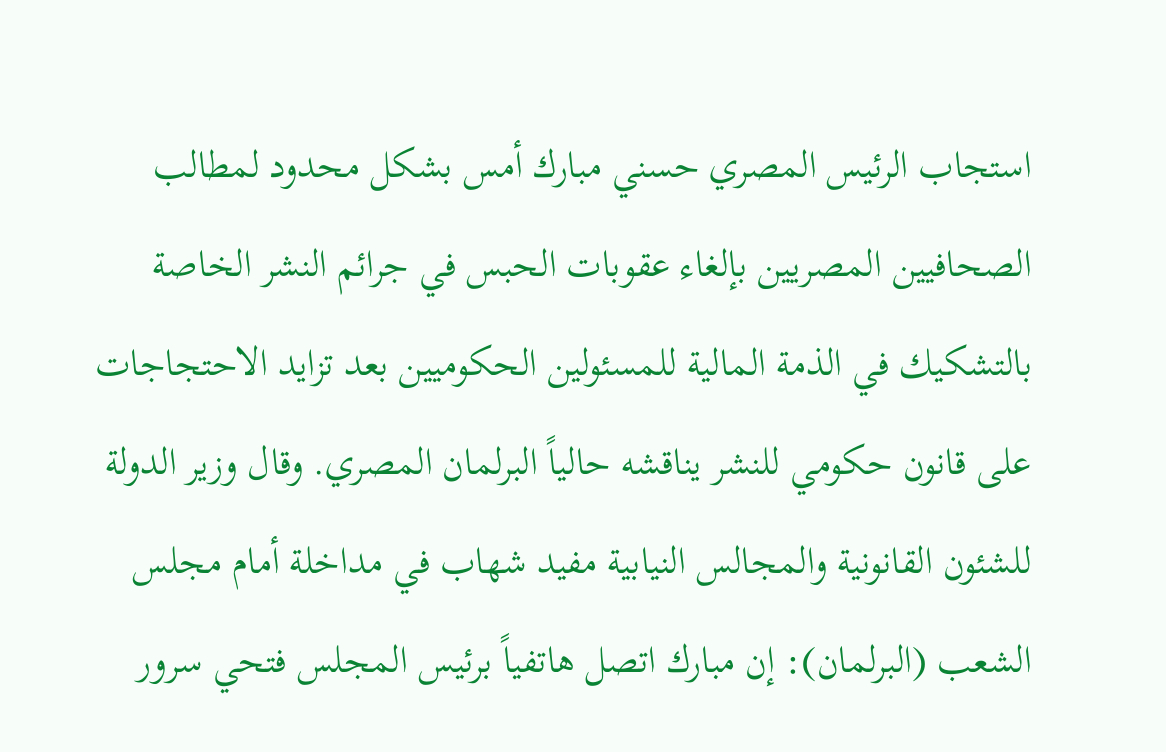استجاب الرئيس المصري حسني مبارك أمس بشكل محدود لمطالب الصحافيين المصريين بإلغاء عقوبات الحبس في جرائم النشر الخاصة بالتشكيك في الذمة المالية للمسئولين الحكوميين بعد تزايد الاحتجاجات على قانون حكومي للنشر يناقشه حالياً البرلمان المصري. وقال وزير الدولة للشئون القانونية والمجالس النيابية مفيد شهاب في مداخلة أمام مجلس الشعب (البرلمان): إن مبارك اتصل هاتفياً برئيس المجلس فتحي سرور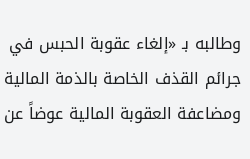وطالبه بـ «إلغاء عقوبة الحبس في جرائم القذف الخاصة بالذمة المالية ومضاعفة العقوبة المالية عوضاً عن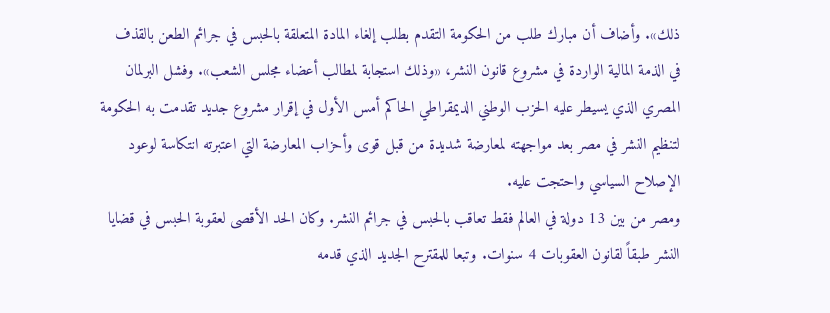ذلك». وأضاف أن مبارك طلب من الحكومة التقدم بطلب إلغاء المادة المتعلقة بالحبس في جرائم الطعن بالقذف في الذمة المالية الواردة في مشروع قانون النشر، «وذلك استجابة لمطالب أعضاء مجلس الشعب». وفشل البرلمان المصري الذي يسيطر عليه الحزب الوطني الديمقراطي الحاكم أمس الأول في إقرار مشروع جديد تقدمت به الحكومة لتنظيم النشر في مصر بعد مواجهته لمعارضة شديدة من قبل قوى وأحزاب المعارضة التي اعتبرته انتكاسة لوعود الإصلاح السياسي واحتجت عليه.
ومصر من بين 13 دولة في العالم فقط تعاقب بالحبس في جرائم النشر. وكان الحد الأقصى لعقوبة الحبس في قضايا النشر طبقاً لقانون العقوبات 4 سنوات. وتبعا للمقترح الجديد الذي قدمه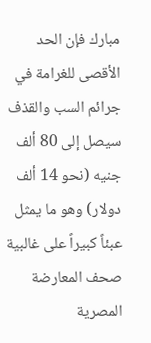مبارك فإن الحد الأقصى للغرامة في جرائم السب والقذف سيصل إلى 80 ألف جنيه (نحو 14 ألف دولار) وهو ما يمثل عبئاً كبيراً على غالبية صحف المعارضة المصرية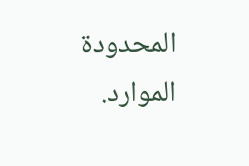المحدودة الموارد.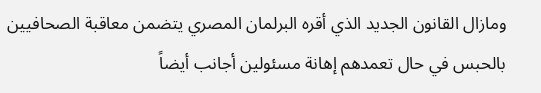ومازال القانون الجديد الذي أقره البرلمان المصري يتضمن معاقبة الصحافيين بالحبس في حال تعمدهم إهانة مسئولين أجانب أيضاً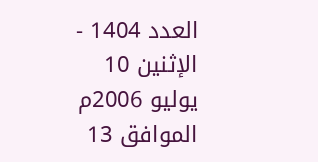العدد 1404 - الإثنين 10 يوليو 2006م الموافق 13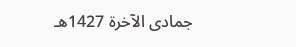جمادى الآخرة 1427هـ